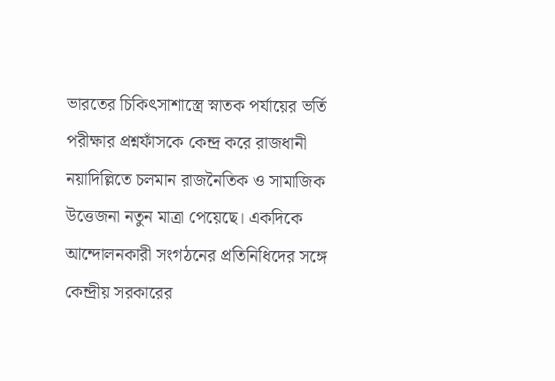ভারতের চিকিৎসাশাস্ত্রে স্নাতক পর্যায়ের ভর্তি পরীক্ষার প্রশ্নফাঁসকে কেন্দ্র করে রাজধানী নয়াদিল্লিতে চলমান রাজনৈতিক ও সামাজিক উত্তেজনা নতুন মাত্রা পেয়েছে। একদিকে আন্দোলনকারী সংগঠনের প্রতিনিধিদের সঙ্গে কেন্দ্রীয় সরকারের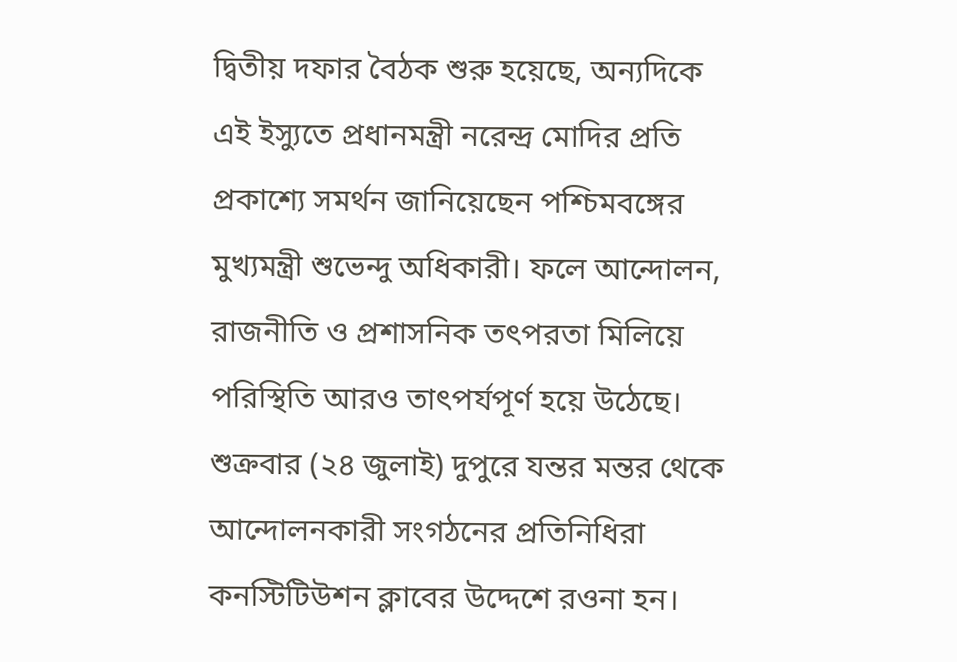দ্বিতীয় দফার বৈঠক শুরু হয়েছে, অন্যদিকে এই ইস্যুতে প্রধানমন্ত্রী নরেন্দ্র মোদির প্রতি প্রকাশ্যে সমর্থন জানিয়েছেন পশ্চিমবঙ্গের মুখ্যমন্ত্রী শুভেন্দু অধিকারী। ফলে আন্দোলন, রাজনীতি ও প্রশাসনিক তৎপরতা মিলিয়ে পরিস্থিতি আরও তাৎপর্যপূর্ণ হয়ে উঠেছে।
শুক্রবার (২৪ জুলাই) দুপুরে যন্তর মন্তর থেকে আন্দোলনকারী সংগঠনের প্রতিনিধিরা কনস্টিটিউশন ক্লাবের উদ্দেশে রওনা হন।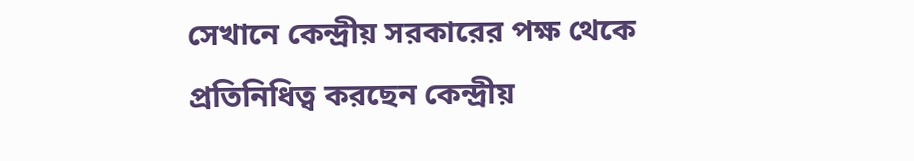সেখানে কেন্দ্রীয় সরকারের পক্ষ থেকে প্রতিনিধিত্ব করছেন কেন্দ্রীয়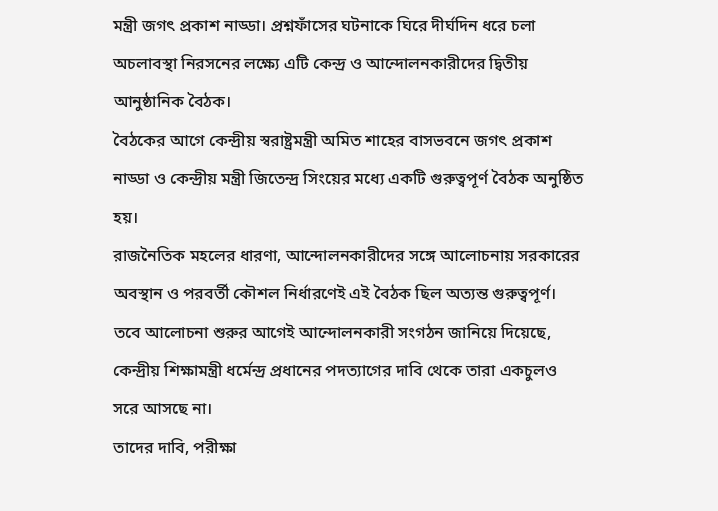মন্ত্রী জগৎ প্রকাশ নাড্ডা। প্রশ্নফাঁসের ঘটনাকে ঘিরে দীর্ঘদিন ধরে চলা অচলাবস্থা নিরসনের লক্ষ্যে এটি কেন্দ্র ও আন্দোলনকারীদের দ্বিতীয় আনুষ্ঠানিক বৈঠক।
বৈঠকের আগে কেন্দ্রীয় স্বরাষ্ট্রমন্ত্রী অমিত শাহের বাসভবনে জগৎ প্রকাশ নাড্ডা ও কেন্দ্রীয় মন্ত্রী জিতেন্দ্র সিংয়ের মধ্যে একটি গুরুত্বপূর্ণ বৈঠক অনুষ্ঠিত হয়।
রাজনৈতিক মহলের ধারণা, আন্দোলনকারীদের সঙ্গে আলোচনায় সরকারের অবস্থান ও পরবর্তী কৌশল নির্ধারণেই এই বৈঠক ছিল অত্যন্ত গুরুত্বপূর্ণ। তবে আলোচনা শুরুর আগেই আন্দোলনকারী সংগঠন জানিয়ে দিয়েছে, কেন্দ্রীয় শিক্ষামন্ত্রী ধর্মেন্দ্র প্রধানের পদত্যাগের দাবি থেকে তারা একচুলও সরে আসছে না।
তাদের দাবি, পরীক্ষা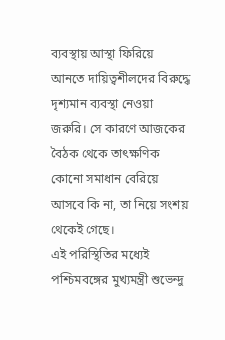ব্যবস্থায় আস্থা ফিরিয়ে আনতে দায়িত্বশীলদের বিরুদ্ধে দৃশ্যমান ব্যবস্থা নেওয়া জরুরি। সে কারণে আজকের বৈঠক থেকে তাৎক্ষণিক কোনো সমাধান বেরিয়ে আসবে কি না, তা নিয়ে সংশয় থেকেই গেছে।
এই পরিস্থিতির মধ্যেই পশ্চিমবঙ্গের মুখ্যমন্ত্রী শুভেন্দু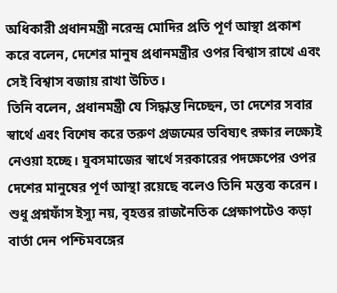অধিকারী প্রধানমন্ত্রী নরেন্দ্র মোদির প্রতি পূর্ণ আস্থা প্রকাশ করে বলেন, দেশের মানুষ প্রধানমন্ত্রীর ওপর বিশ্বাস রাখে এবং সেই বিশ্বাস বজায় রাখা উচিত।
তিনি বলেন, প্রধানমন্ত্রী যে সিদ্ধান্ত নিচ্ছেন, তা দেশের সবার স্বার্থে এবং বিশেষ করে তরুণ প্রজন্মের ভবিষ্যৎ রক্ষার লক্ষ্যেই নেওয়া হচ্ছে। যুবসমাজের স্বার্থে সরকারের পদক্ষেপের ওপর দেশের মানুষের পূর্ণ আস্থা রয়েছে বলেও তিনি মন্তব্য করেন।
শুধু প্রশ্নফাঁস ইস্যু নয়, বৃহত্তর রাজনৈতিক প্রেক্ষাপটেও কড়া বার্তা দেন পশ্চিমবঙ্গের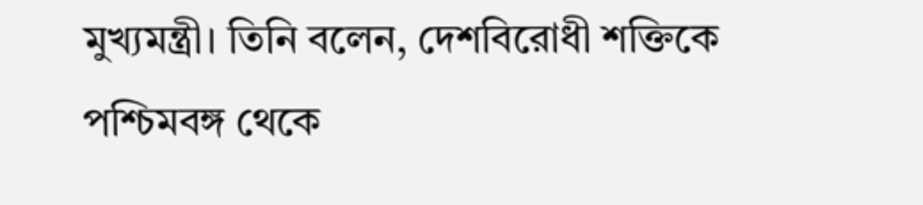মুখ্যমন্ত্রী। তিনি বলেন, দেশবিরোধী শক্তিকে পশ্চিমবঙ্গ থেকে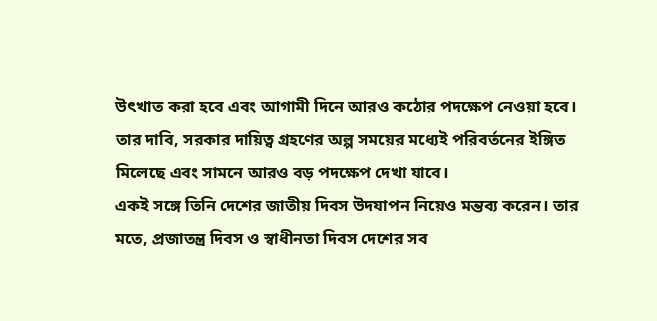উৎখাত করা হবে এবং আগামী দিনে আরও কঠোর পদক্ষেপ নেওয়া হবে। তার দাবি, সরকার দায়িত্ব গ্রহণের অল্প সময়ের মধ্যেই পরিবর্তনের ইঙ্গিত মিলেছে এবং সামনে আরও বড় পদক্ষেপ দেখা যাবে।
একই সঙ্গে তিনি দেশের জাতীয় দিবস উদযাপন নিয়েও মন্তব্য করেন। তার মতে, প্রজাতন্ত্র দিবস ও স্বাধীনতা দিবস দেশের সব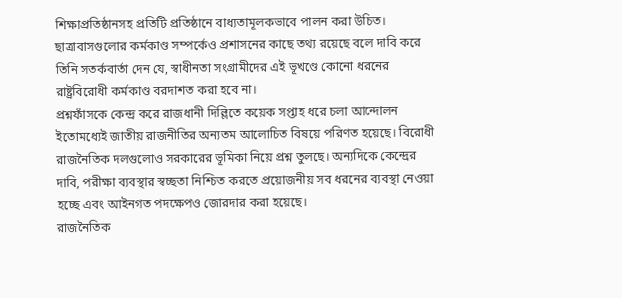শিক্ষাপ্রতিষ্ঠানসহ প্রতিটি প্রতিষ্ঠানে বাধ্যতামূলকভাবে পালন করা উচিত। ছাত্রাবাসগুলোর কর্মকাণ্ড সম্পর্কেও প্রশাসনের কাছে তথ্য রয়েছে বলে দাবি করে তিনি সতর্কবার্তা দেন যে, স্বাধীনতা সংগ্রামীদের এই ভূখণ্ডে কোনো ধরনের রাষ্ট্রবিরোধী কর্মকাণ্ড বরদাশত করা হবে না।
প্রশ্নফাঁসকে কেন্দ্র করে রাজধানী দিল্লিতে কয়েক সপ্তাহ ধরে চলা আন্দোলন ইতোমধ্যেই জাতীয় রাজনীতির অন্যতম আলোচিত বিষয়ে পরিণত হয়েছে। বিরোধী রাজনৈতিক দলগুলোও সরকারের ভূমিকা নিয়ে প্রশ্ন তুলছে। অন্যদিকে কেন্দ্রের দাবি, পরীক্ষা ব্যবস্থার স্বচ্ছতা নিশ্চিত করতে প্রয়োজনীয় সব ধরনের ব্যবস্থা নেওয়া হচ্ছে এবং আইনগত পদক্ষেপও জোরদার করা হয়েছে।
রাজনৈতিক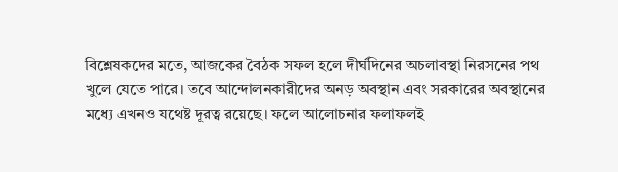বিশ্লেষকদের মতে, আজকের বৈঠক সফল হলে দীর্ঘদিনের অচলাবস্থা নিরসনের পথ খুলে যেতে পারে। তবে আন্দোলনকারীদের অনড় অবস্থান এবং সরকারের অবস্থানের মধ্যে এখনও যথেষ্ট দূরত্ব রয়েছে। ফলে আলোচনার ফলাফলই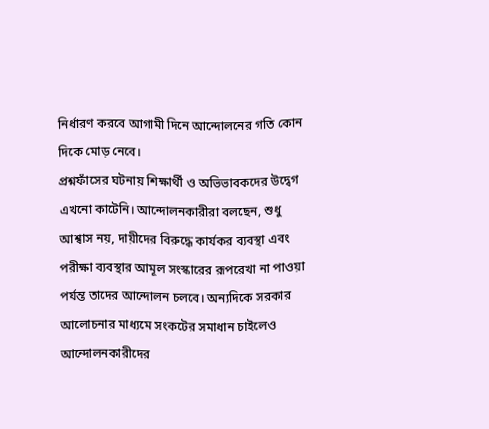নির্ধারণ করবে আগামী দিনে আন্দোলনের গতি কোন দিকে মোড় নেবে।
প্রশ্নফাঁসের ঘটনায় শিক্ষার্থী ও অভিভাবকদের উদ্বেগ এখনো কাটেনি। আন্দোলনকারীরা বলছেন, শুধু আশ্বাস নয়, দায়ীদের বিরুদ্ধে কার্যকর ব্যবস্থা এবং পরীক্ষা ব্যবস্থার আমূল সংস্কারের রূপরেখা না পাওয়া পর্যন্ত তাদের আন্দোলন চলবে। অন্যদিকে সরকার আলোচনার মাধ্যমে সংকটের সমাধান চাইলেও আন্দোলনকারীদের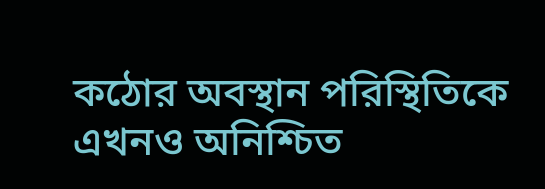কঠোর অবস্থান পরিস্থিতিকে এখনও অনিশ্চিত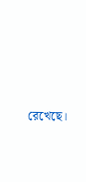রেখেছে।